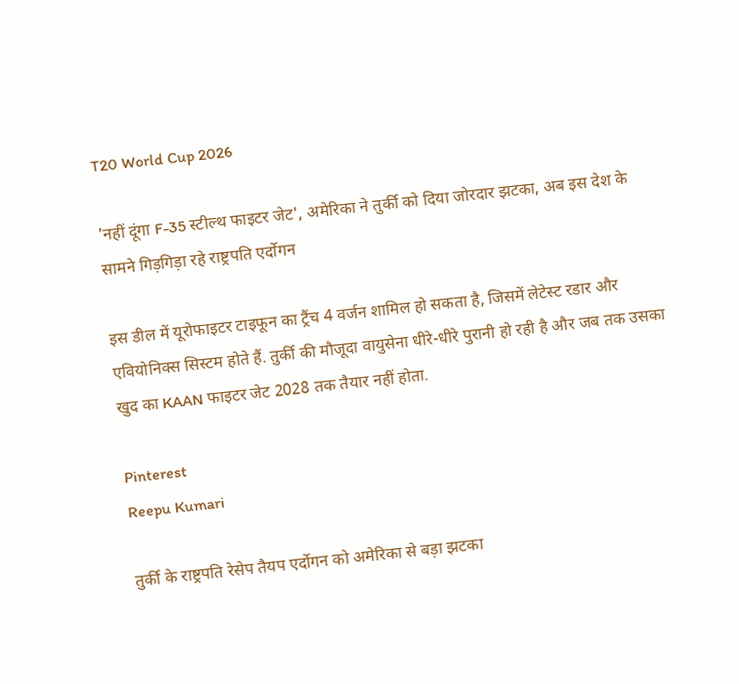T20 World Cup 2026

'नहीं दूंगा F-35 स्टील्थ फाइटर जेट', अमेरिका ने तुर्की को दिया जोरदार झटका, अब इस देश के सामने गिड़गिड़ा रहे राष्ट्रपति एर्दोगन

इस डील में यूरोफाइटर टाइफून का ट्रैंच 4 वर्जन शामिल हो सकता है, जिसमें लेटेस्ट रडार और एवियोनिक्स सिस्टम होते हैं. तुर्की की मौजूदा वायुसेना धीरे-धीरे पुरानी हो रही है और जब तक उसका खुद का KAAN फाइटर जेट 2028 तक तैयार नहीं होता.

Pinterest
Reepu Kumari

तुर्की के राष्ट्रपति रेसेप तैयप एर्दोगन को अमेरिका से बड़ा झटका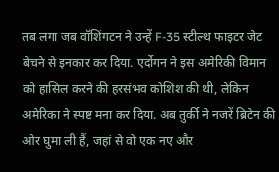तब लगा जब वॉशिंगटन ने उन्हें F-35 स्टील्थ फाइटर जेट बेचने से इनकार कर दिया. एर्दोगन ने इस अमेरिकी विमान को हासिल करने की हरसंभव कोशिश की थी, लेकिन अमेरिका ने स्पष्ट मना कर दिया. अब तुर्की ने नजरें ब्रिटेन की ओर घुमा ली हैं, जहां से वो एक नए और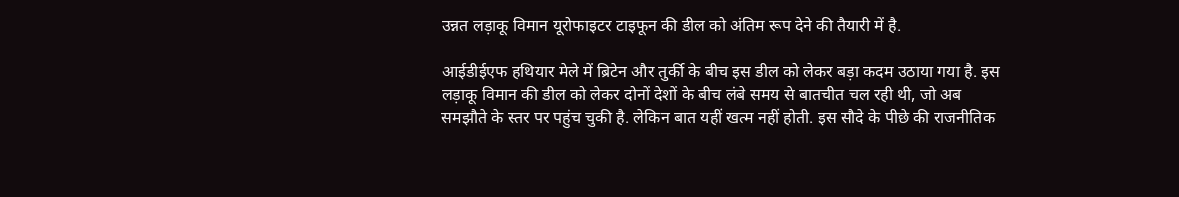उन्नत लड़ाकू विमान यूरोफाइटर टाइफून की डील को अंतिम रूप देने की तैयारी में है.

आईडीईएफ हथियार मेले में ब्रिटेन और तुर्की के बीच इस डील को लेकर बड़ा कदम उठाया गया है. इस लड़ाकू विमान की डील को लेकर दोनों देशों के बीच लंबे समय से बातचीत चल रही थी, जो अब समझौते के स्तर पर पहुंच चुकी है. लेकिन बात यहीं खत्म नहीं होती. इस सौदे के पीछे की राजनीतिक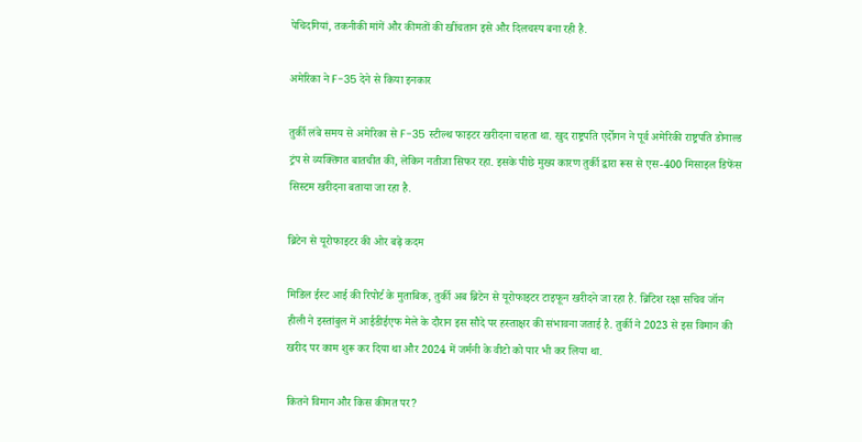पेचिदगियां, तकनीकी मांगें और कीमतों की खींचतान इसे और दिलचस्प बना रही है.

अमेरिका ने F-35 देने से किया इनकार

तुर्की लंबे समय से अमेरिका से F-35 स्टील्थ फाइटर खरीदना चाहता था. खुद राष्ट्रपति एर्दोगन ने पूर्व अमेरिकी राष्ट्रपति डोनाल्ड ट्रंप से व्यक्तिगत बातचीत की, लेकिन नतीजा सिफर रहा. इसके पीछे मुख्य कारण तुर्की द्वारा रूस से एस-400 मिसाइल डिफेंस सिस्टम खरीदना बताया जा रहा है.

ब्रिटेन से यूरोफाइटर की ओर बढ़े कदम

मिडिल ईस्ट आई की रिपोर्ट के मुताबिक, तुर्की अब ब्रिटेन से यूरोफाइटर टाइफून खरीदने जा रहा है. ब्रिटिश रक्षा सचिव जॉन हीली ने इस्तांबुल में आईडीईएफ मेले के दौरान इस सौदे पर हस्ताक्षर की संभावना जताई है. तुर्की ने 2023 से इस विमान की खरीद पर काम शुरू कर दिया था और 2024 में जर्मनी के वीटो को पार भी कर लिया था.

कितने विमान और किस कीमत पर?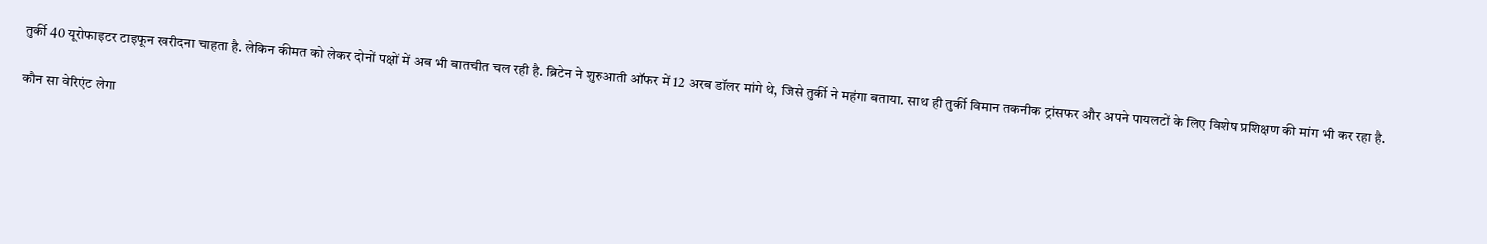तुर्की 40 यूरोफाइटर टाइफून खरीदना चाहता है. लेकिन कीमत को लेकर दोनों पक्षों में अब भी बातचीत चल रही है. ब्रिटेन ने शुरुआती ऑफर में 12 अरब डॉलर मांगे थे, जिसे तुर्की ने महंगा बताया. साथ ही तुर्की विमान तकनीक ट्रांसफर और अपने पायलटों के लिए विशेष प्रशिक्षण की मांग भी कर रहा है.

कौन सा वेरिएंट लेगा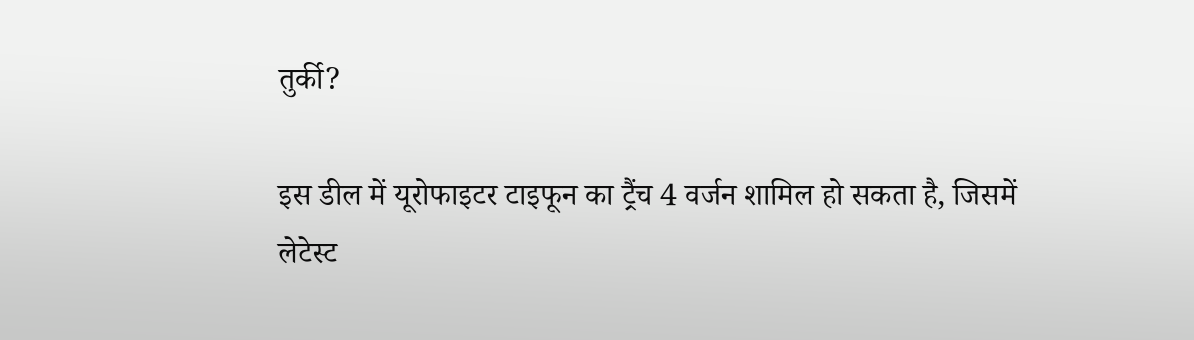तुर्की?

इस डील में यूरोफाइटर टाइफून का ट्रैंच 4 वर्जन शामिल हो सकता है, जिसमें लेटेस्ट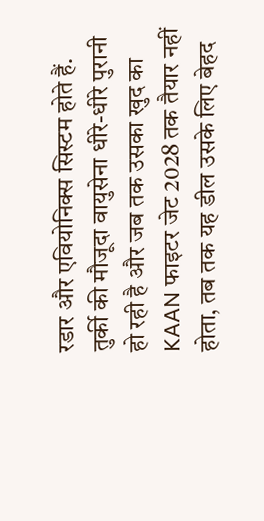रडार और एवियोनिक्स सिस्टम होते हैं. तुर्की की मौजूदा वायुसेना धीरे-धीरे पुरानी हो रही है और जब तक उसका खुद का KAAN फाइटर जेट 2028 तक तैयार नहीं होता, तब तक यह डील उसके लिए बेहद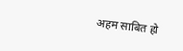अहम साबित हो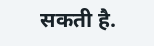सकती है.